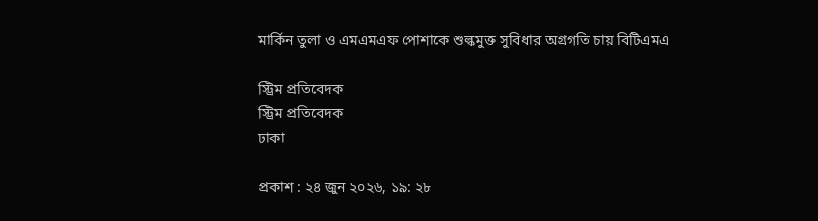মার্কিন তুলা ও এমএমএফ পোশাকে শুল্কমুক্ত সুবিধার অগ্রগতি চায় বিটিএমএ

স্ট্রিম প্রতিবেদক
স্ট্রিম প্রতিবেদক
ঢাকা

প্রকাশ : ২৪ জুন ২০২৬, ১৯: ২৮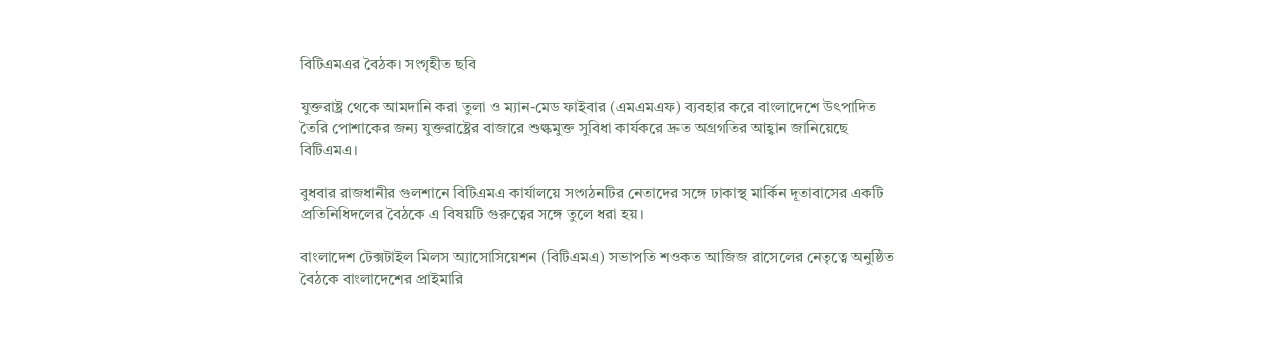বিটিএমএর বৈঠক। সংগৃহীত ছবি

যুক্তরাষ্ট্র থেকে আমদানি করা তুলা ও ম্যান-মেড ফাইবার (এমএমএফ) ব্যবহার করে বাংলাদেশে উৎপাদিত তৈরি পোশাকের জন্য যুক্তরাষ্ট্রের বাজারে শুল্কমুক্ত সুবিধা কার্যকরে দ্রুত অগ্রগতির আহ্বান জানিয়েছে বিটিএমএ।

বুধবার রাজধানীর গুলশানে বিটিএমএ কার্যালয়ে সংগঠনটির নেতাদের সঙ্গে ঢাকাস্থ মার্কিন দূতাবাসের একটি প্রতিনিধিদলের বৈঠকে এ বিষয়টি গুরুত্বের সঙ্গে তুলে ধরা হয়।

বাংলাদেশ টেক্সটাইল মিলস অ্যাসোসিয়েশন (বিটিএমএ) সভাপতি শওকত আজিজ রাসেলের নেতৃত্বে অনুষ্ঠিত বৈঠকে বাংলাদেশের প্রাইমারি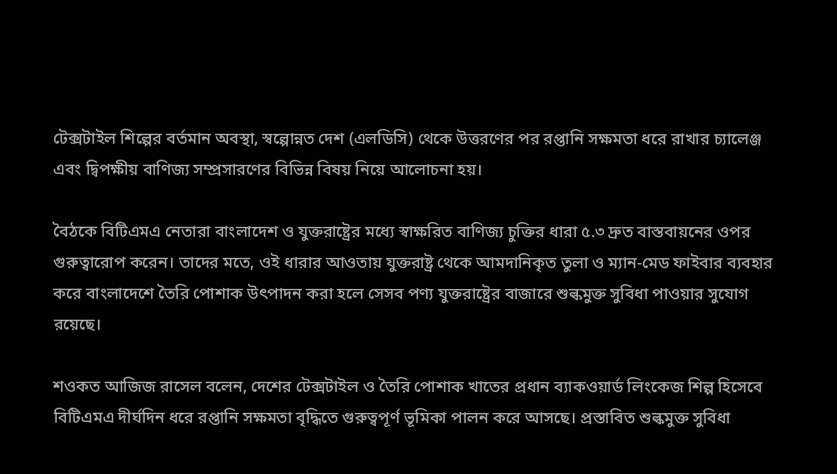টেক্সটাইল শিল্পের বর্তমান অবস্থা, স্বল্পোন্নত দেশ (এলডিসি) থেকে উত্তরণের পর রপ্তানি সক্ষমতা ধরে রাখার চ্যালেঞ্জ এবং দ্বিপক্ষীয় বাণিজ্য সম্প্রসারণের বিভিন্ন বিষয় নিয়ে আলোচনা হয়।

বৈঠকে বিটিএমএ নেতারা বাংলাদেশ ও যুক্তরাষ্ট্রের মধ্যে স্বাক্ষরিত বাণিজ্য চুক্তির ধারা ৫.৩ দ্রুত বাস্তবায়নের ওপর গুরুত্বারোপ করেন। তাদের মতে, ওই ধারার আওতায় যুক্তরাষ্ট্র থেকে আমদানিকৃত তুলা ও ম্যান-মেড ফাইবার ব্যবহার করে বাংলাদেশে তৈরি পোশাক উৎপাদন করা হলে সেসব পণ্য যুক্তরাষ্ট্রের বাজারে শুল্কমুক্ত সুবিধা পাওয়ার সুযোগ রয়েছে।

শওকত আজিজ রাসেল বলেন, দেশের টেক্সটাইল ও তৈরি পোশাক খাতের প্রধান ব্যাকওয়ার্ড লিংকেজ শিল্প হিসেবে বিটিএমএ দীর্ঘদিন ধরে রপ্তানি সক্ষমতা বৃদ্ধিতে গুরুত্বপূর্ণ ভূমিকা পালন করে আসছে। প্রস্তাবিত শুল্কমুক্ত সুবিধা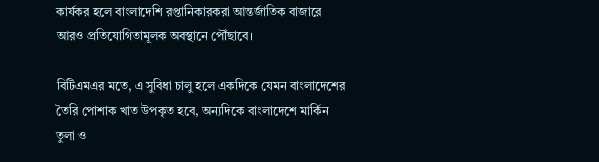কার্যকর হলে বাংলাদেশি রপ্তানিকারকরা আন্তর্জাতিক বাজারে আরও প্রতিযোগিতামূলক অবস্থানে পৌঁছাবে।

বিটিএমএর মতে, এ সুবিধা চালু হলে একদিকে যেমন বাংলাদেশের তৈরি পোশাক খাত উপকৃত হবে, অন্যদিকে বাংলাদেশে মার্কিন তুলা ও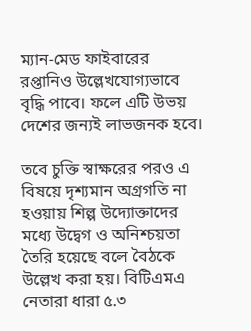ম্যান-মেড ফাইবারের রপ্তানিও উল্লেখযোগ্যভাবে বৃদ্ধি পাবে। ফলে এটি উভয় দেশের জন্যই লাভজনক হবে।

তবে চুক্তি স্বাক্ষরের পরও এ বিষয়ে দৃশ্যমান অগ্রগতি না হওয়ায় শিল্প উদ্যোক্তাদের মধ্যে উদ্বেগ ও অনিশ্চয়তা তৈরি হয়েছে বলে বৈঠকে উল্লেখ করা হয়। বিটিএমএ নেতারা ধারা ৫.৩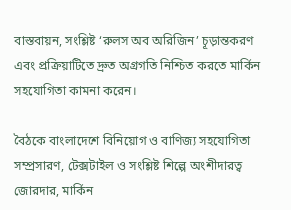বাস্তবায়ন, সংশ্লিষ্ট ‘রুলস অব অরিজিন’ চূড়ান্তকরণ এবং প্রক্রিয়াটিতে দ্রুত অগ্রগতি নিশ্চিত করতে মার্কিন সহযোগিতা কামনা করেন।

বৈঠকে বাংলাদেশে বিনিয়োগ ও বাণিজ্য সহযোগিতা সম্প্রসারণ, টেক্সটাইল ও সংশ্লিষ্ট শিল্পে অংশীদারত্ব জোরদার, মার্কিন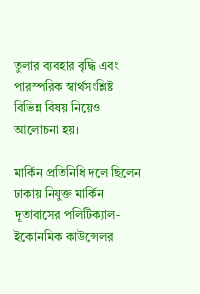তুলার ব্যবহার বৃদ্ধি এবং পারস্পরিক স্বার্থসংশ্লিষ্ট বিভিন্ন বিষয় নিয়েও আলোচনা হয়।

মার্কিন প্রতিনিধি দলে ছিলেন ঢাকায় নিযুক্ত মার্কিন দূতাবাসের পলিটিক্যাল-ইকোনমিক কাউন্সেলর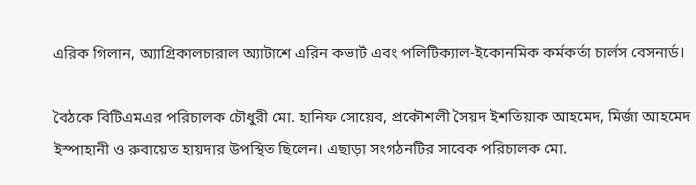এরিক গিলান, অ্যাগ্রিকালচারাল অ্যাটাশে এরিন কভার্ট এবং পলিটিক্যাল-ইকোনমিক কর্মকর্তা চার্লস বেসনার্ড।

বৈঠকে বিটিএমএর পরিচালক চৌধুরী মো. হানিফ সোয়েব, প্রকৌশলী সৈয়দ ইশতিয়াক আহমেদ, মির্জা আহমেদ ইস্পাহানী ও রুবায়েত হায়দার উপস্থিত ছিলেন। এছাড়া সংগঠনটির সাবেক পরিচালক মো.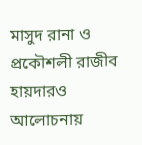মাসুদ রানা ও প্রকৌশলী রাজীব হায়দারও আলোচনায়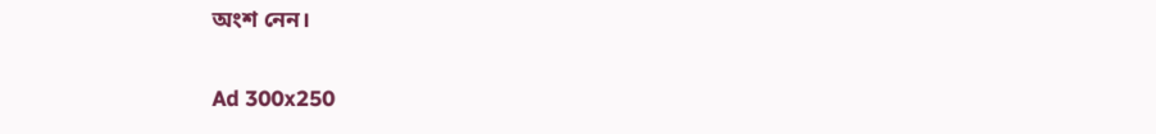অংশ নেন।

Ad 300x250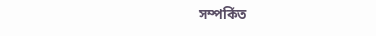সম্পর্কিত